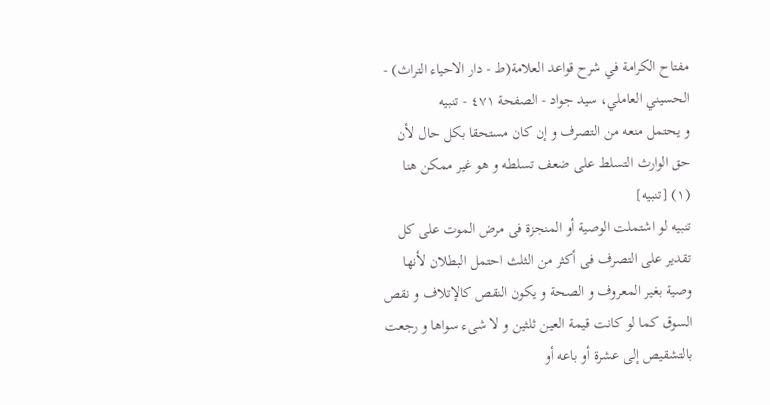مفتاح الکرامة في شرح قواعد العلامة(ط - دار الاحیاء التراث) - الحسیني العاملي، سید جواد - الصفحة ٤٧١ - تنبیه
و یحتمل منعه من التصرف و إن کان مستحقا بکل حال لأن حق الوارث التسلط علی ضعف تسلطه و هو غیر ممکن هنا (١) [تنبیه]
تنبیه لو اشتملت الوصیة أو المنجزة فی مرض الموت علی کل تقدیر علی التصرف فی أکثر من الثلث احتمل البطلان لأنها وصیة بغیر المعروف و الصحة و یکون النقص کالإتلاف و نقص السوق کما لو کانت قیمة العین ثلثین و لا شیء سواها و رجعت بالتشقیص إلی عشرة أو باعه أو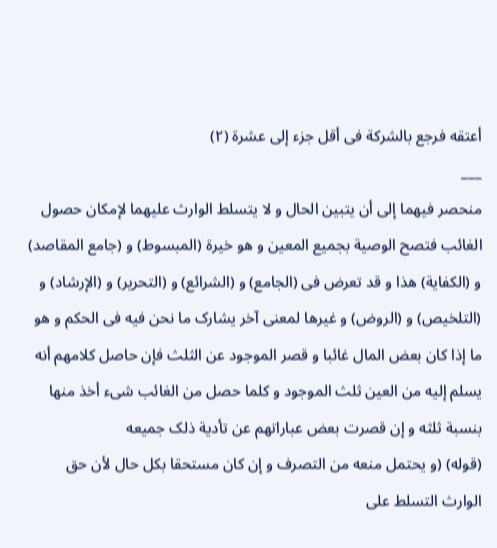أعتقه فرجع بالشرکة فی أقل جزء إلی عشرة (٢)
___
منحصر فیهما إلی أن یتبین الحال و لا یتسلط الوارث علیهما لإمکان حصول الغائب فتصح الوصیة بجمیع المعین و هو خیرة (المبسوط) و (جامع المقاصد) و (الکفایة) هذا و قد تعرض فی (الجامع) و (الشرائع) و (التحریر) و (الإرشاد) و (التلخیص) و (الروض) و غیرها لمعنی آخر یشارک ما نحن فیه فی الحکم و هو ما إذا کان بعض المال غائبا و قصر الموجود عن الثلث فإن حاصل کلامهم أنه یسلم إلیه من العین ثلث الموجود و کلما حصل من الغائب شیء أخذ منها بنسبة ثلثه و إن قصرت بعض عباراتهم عن تأدیة ذلک جمیعه
(قوله) (و یحتمل منعه من التصرف و إن کان مستحقا بکل حال لأن حق الوارث التسلط علی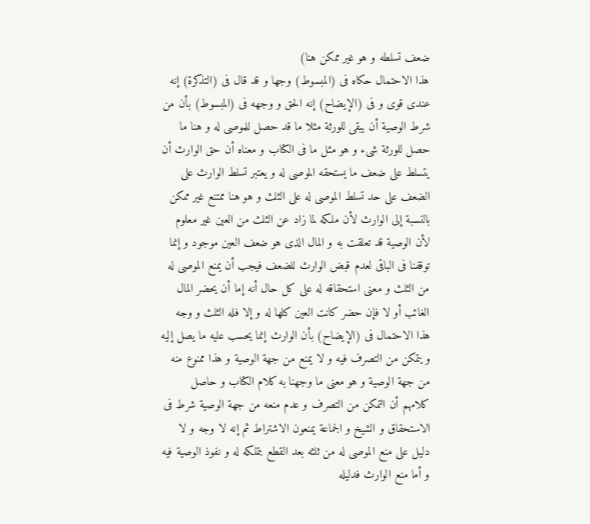ضعف تسلطه و هو غیر ممکن هنا)
هذا الاحتمال حکاه فی (المبسوط) وجها و قد قال فی (التذکرة) إنه عندی قوی و فی (الإیضاح) إنه الحق و وجهه فی (المبسوط) بأن من شرط الوصیة أن یبقی للورثة مثلا ما قد حصل للموصی له و هنا ما حصل للورثة شیء و هو مثل ما فی الکتاب و معناه أن حق الوارث أن یتسلط علی ضعف ما یستحقه الموصی له و یعتبر تسلط الوارث علی الضعف علی حد تسلط الموصی له علی الثلث و هو هنا ممتنع غیر ممکن بالنسبة إلی الوارث لأن ملکه لما زاد عن الثلث من العین غیر معلوم لأن الوصیة قد تعلقت به و المال الذی هو ضعف العین موجود و إنما توقفنا فی الباقی لعدم قبض الوارث للضعف فیجب أن یمنع الموصی له من الثلث و معنی استحقاقه له علی کل حال أنه إما أن یحضر المال الغائب أو لا فإن حضر کانت العین کلها له و إلا فله الثلث و وجه هذا الاحتمال فی (الإیضاح) بأن الوارث إنما یحسب علیه ما یصل إلیه و یتمکن من التصرف فیه و لا یمنع من جهة الوصیة و هذا ممنوع منه من جهة الوصیة و هو معنی ما وجهنا به کلام الکتاب و حاصل کلامهم أن التمکن من التصرف و عدم منعه من جهة الوصیة شرط فی الاستحقاق و الشیخ و الجماعة یمنعون الاشتراط ثم إنه لا وجه و لا دلیل علی منع الموصی له من ثلثه بعد القطع بتملکه له و نفوذ الوصیة فیه و أما منع الوارث فدلیله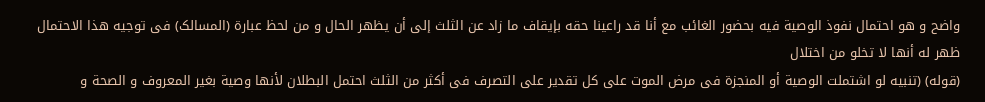واضح و هو احتمال نفوذ الوصیة فیه بحضور الغائب مع أنا قد راعینا حقه بإیقاف ما زاد عن الثلث إلی أن یظهر الحال و من لحظ عبارة (المسالک) فی توجیه هذا الاحتمال ظهر له أنها لا تخلو من اختلال
(قوله) (تنبیه لو اشتملت الوصیة أو المنجزة فی مرض الموت علی کل تقدیر علی التصرف فی أکثر من الثلث احتمل البطلان لأنها وصیة بغیر المعروف و الصحة و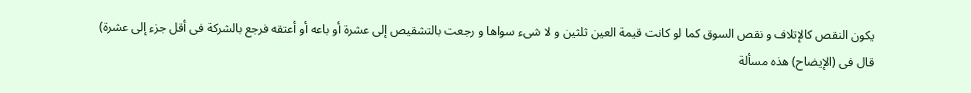یکون النقص کالإتلاف و نقص السوق کما لو کانت قیمة العین ثلثین و لا شیء سواها و رجعت بالتشقیص إلی عشرة أو باعه أو أعتقه فرجع بالشرکة فی أقل جزء إلی عشرة)
قال فی (الإیضاح) هذه مسألة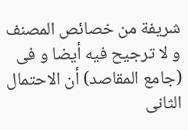شریفة من خصائص المصنف و لا ترجیح فیه أیضا و فی (جامع المقاصد) أن الاحتمال الثانی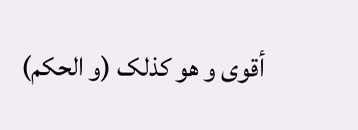أقوی و هو کذلک (و الحکم)